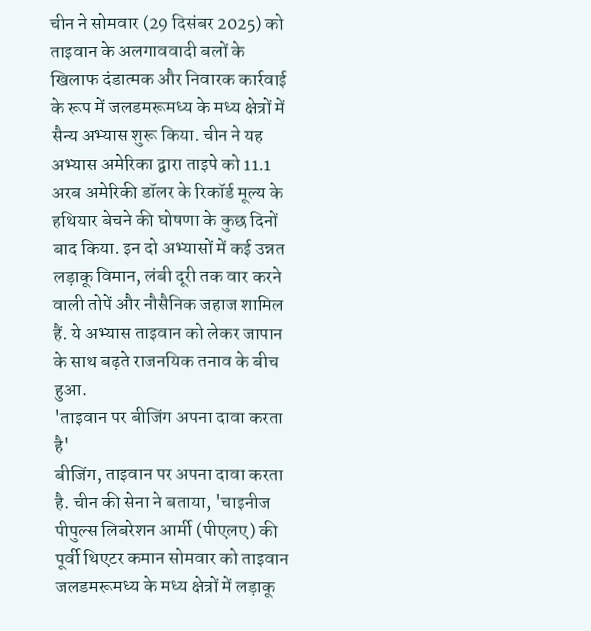चीन ने सोमवार (29 दिसंबर 2025) को ताइवान के अलगाववादी बलों के खिलाफ दंडात्मक और निवारक कार्रवाई के रूप में जलडमरूमध्य के मध्य क्षेत्रों में सैन्य अभ्यास शुरू किया. चीन ने यह अभ्यास अमेरिका द्वारा ताइपे को 11.1 अरब अमेरिकी डॉलर के रिकॉर्ड मूल्य के हथियार बेचने की घोषणा के कुछ दिनों बाद किया. इन दो अभ्यासों में कई उन्नत लड़ाकू विमान, लंबी दूरी तक वार करने वाली तोपें और नौसैनिक जहाज शामिल हैं. ये अभ्यास ताइवान को लेकर जापान के साथ बढ़ते राजनयिक तनाव के बीच हुआ.
'ताइवान पर बीजिंग अपना दावा करता है'
बीजिंग, ताइवान पर अपना दावा करता है. चीन की सेना ने बताया, 'चाइनीज पीपुल्स लिबरेशन आर्मी (पीएलए) की पूर्वी थिएटर कमान सोमवार को ताइवान जलडमरूमध्य के मध्य क्षेत्रों में लड़ाकू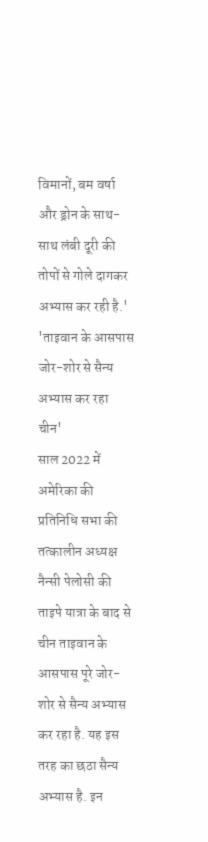विमानों, बम वर्षा और ड्रोन के साथ-साथ लंबी दूरी की तोपों से गोले दागकर अभ्यास कर रही है.'
'ताइवान के आसपास जोर-शोर से सैन्य अभ्यास कर रहा चीन'
साल 2022 में अमेरिका की प्रतिनिधि सभा की तत्कालीन अध्यक्ष नैन्सी पेलोसी की ताइपे यात्रा के बाद से चीन ताइवान के आसपास पूरे जोर-शोर से सैन्य अभ्यास कर रहा है. यह इस तरह का छठा सैन्य अभ्यास है. इन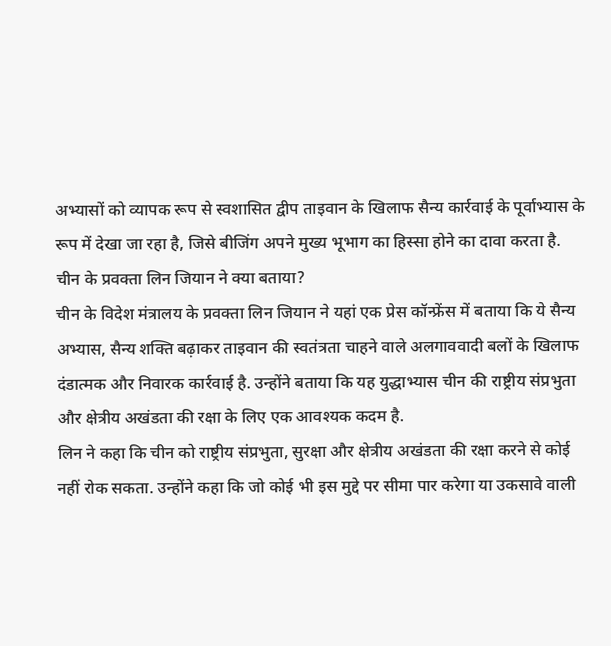अभ्यासों को व्यापक रूप से स्वशासित द्वीप ताइवान के खिलाफ सैन्य कार्रवाई के पूर्वाभ्यास के रूप में देखा जा रहा है, जिसे बीजिंग अपने मुख्य भूभाग का हिस्सा होने का दावा करता है.
चीन के प्रवक्ता लिन जियान ने क्या बताया?
चीन के विदेश मंत्रालय के प्रवक्ता लिन जियान ने यहां एक प्रेस कॉन्फ्रेंस में बताया कि ये सैन्य अभ्यास, सैन्य शक्ति बढ़ाकर ताइवान की स्वतंत्रता चाहने वाले अलगाववादी बलों के खिलाफ दंडात्मक और निवारक कार्रवाई है. उन्होंने बताया कि यह युद्धाभ्यास चीन की राष्ट्रीय संप्रभुता और क्षेत्रीय अखंडता की रक्षा के लिए एक आवश्यक कदम है.
लिन ने कहा कि चीन को राष्ट्रीय संप्रभुता, सुरक्षा और क्षेत्रीय अखंडता की रक्षा करने से कोई नहीं रोक सकता. उन्होंने कहा कि जो कोई भी इस मुद्दे पर सीमा पार करेगा या उकसावे वाली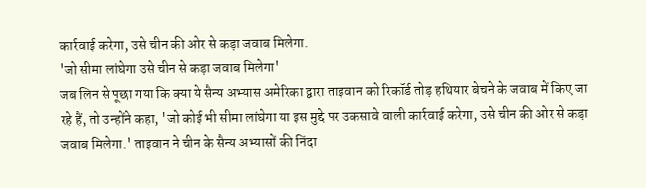कार्रवाई करेगा, उसे चीन की ओर से कड़ा जवाब मिलेगा.
'जो सीमा लांघेगा उसे चीन से कड़ा जवाब मिलेगा'
जब लिन से पूछा गया कि क्या ये सैन्य अभ्यास अमेरिका द्वारा ताइवान को रिकॉर्ड तोड़ हथियार बेचने के जवाब में किए जा रहे हैं, तो उन्होंने कहा, 'जो कोई भी सीमा लांघेगा या इस मुद्दे पर उकसावे वाली कार्रवाई करेगा, उसे चीन की ओर से कड़ा जवाब मिलेगा.' ताइवान ने चीन के सैन्य अभ्यासों की निंदा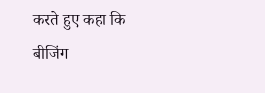करते हुए कहा कि बीजिंग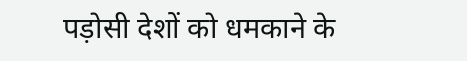पड़ोसी देशों को धमकाने के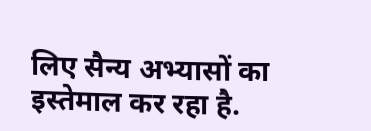लिए सैन्य अभ्यासों का इस्तेमाल कर रहा है.